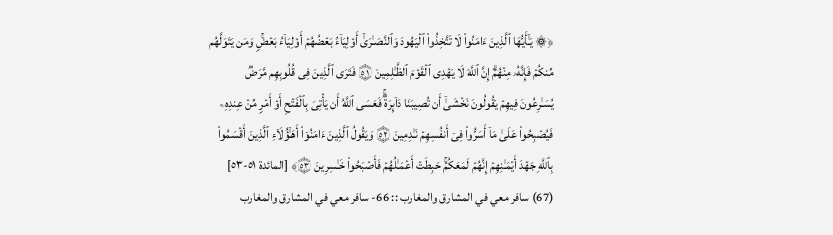﴿۞ یَـٰۤأَیُّهَا ٱلَّذِینَ ءَامَنُوا۟ لَا تَتَّخِذُوا۟ ٱلۡیَهُودَ وَٱلنَّصَـٰرَىٰۤ أَوۡلِیَاۤءَۘ بَعۡضُهُمۡ أَوۡلِیَاۤءُ بَعۡضࣲۚ وَمَن یَتَوَلَّهُم مِّنكُمۡ فَإِنَّهُۥ مِنۡهُمۡۗ إِنَّ ٱللَّهَ لَا یَهۡدِی ٱلۡقَوۡمَ ٱلظَّـٰلِمِینَ ۝٥١ فَتَرَى ٱلَّذِینَ فِی قُلُوبِهِم مَّرَضࣱ یُسَـٰرِعُونَ فِیهِمۡ یَقُولُونَ نَخۡشَىٰۤ أَن تُصِیبَنَا دَاۤىِٕرَةࣱۚ فَعَسَى ٱللَّهُ أَن یَأۡتِیَ بِٱلۡفَتۡحِ أَوۡ أَمۡرࣲ مِّنۡ عِندِهِۦ فَیُصۡبِحُوا۟ عَلَىٰ مَاۤ أَسَرُّوا۟ فِیۤ أَنفُسِهِمۡ نَـٰدِمِینَ ۝٥٢ وَیَقُولُ ٱلَّذِینَ ءَامَنُوۤا۟ أَهَـٰۤؤُلَاۤءِ ٱلَّذِینَ أَقۡسَمُوا۟ بِٱللَّهِ جَهۡدَ أَیۡمَـٰنِهِمۡ إِنَّهُمۡ لَمَعَكُمۡۚ حَبِطَتۡ أَعۡمَـٰلُهُمۡ فَأَصۡبَحُوا۟ خَـٰسِرِینَ ۝٥٣﴾ [المائدة ٥١-٥٣]
(67) سافر معي في المشارق والمغارب :: 66- سافر معي في المشارق والمغارب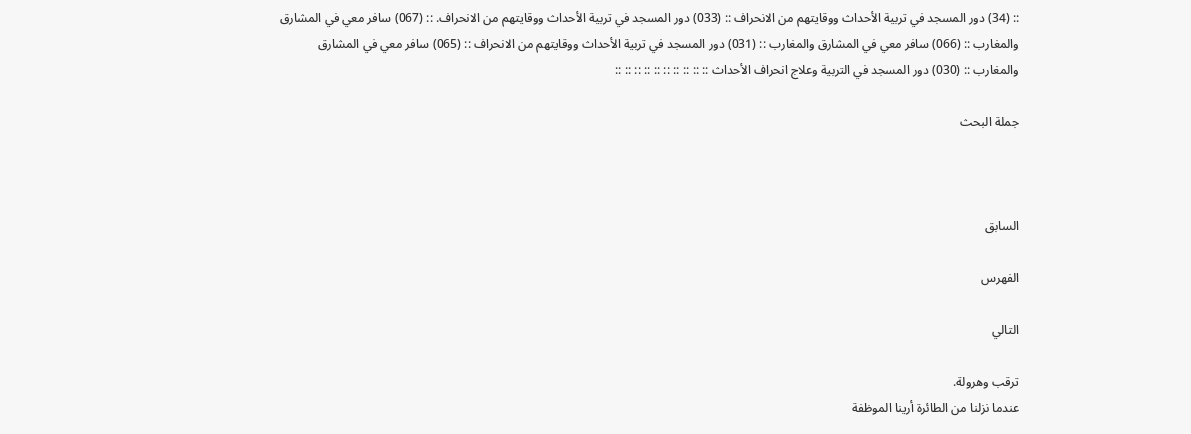:: (34) دور المسجد في تربية الأحداث ووقايتهم من الانحراف :: (033) دور المسجد في تربية الأحداث ووقايتهم من الانحراف. :: (067) سافر معي في المشارق والمغارب :: (066) سافر معي في المشارق والمغارب :: (031) دور المسجد في تربية الأحداث ووقايتهم من الانحراف :: (065) سافر معي في المشارق والمغارب :: (030) دور المسجد في التربية وعلاج انحراف الأحداث :: :: :: :: :: :: :: :: :: ::

جملة البحث



السابق

الفهرس

التالي

ترقب وهرولة.
عندما نزلنا من الطائرة أرينا الموظفة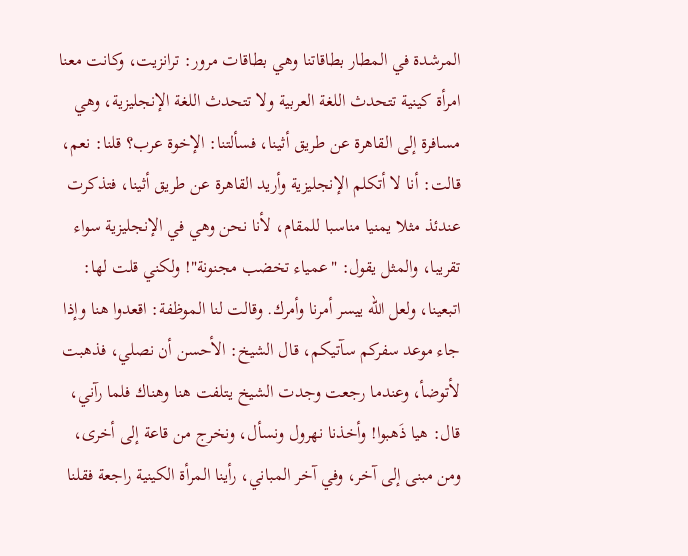المرشدة في المطار بطاقاتنا وهي بطاقات مرور: ترانزيت، وكانت معنا امرأة كينية تتحدث اللغة العربية ولا تتحدث اللغة الإنجليزية، وهي مسافرة إلى القاهرة عن طريق أثينا، فسألتنا: الإخوة عرب؟ قلنا: نعم، قالت: أنا لا أتكلم الإنجليزية وأريد القاهرة عن طريق أثينا، فتذكرت عندئذ مثلا يمنيا مناسبا للمقام، لأنا نحن وهي في الإنجليزية سواء تقريبا، والمثل يقول: "عمياء تخضب مجنونة"! ولكني قلت لها: اتبعينا، ولعل الله ييسر أمرنا وأمرك. وقالت لنا الموظفة: اقعدوا هنا وإذا جاء موعد سفركم سآتيكم، قال الشيخ: الأحسن أن نصلي، فذهبت لأتوضأ، وعندما رجعت وجدت الشيخ يتلفت هنا وهناك فلما رآني، قال: هيا ذَهبوا! وأخذنا نهرول ونسأل، ونخرج من قاعة إلى أخرى، ومن مبنى إلى آخر، وفي آخر المباني، رأينا المرأة الكينية راجعة فقلنا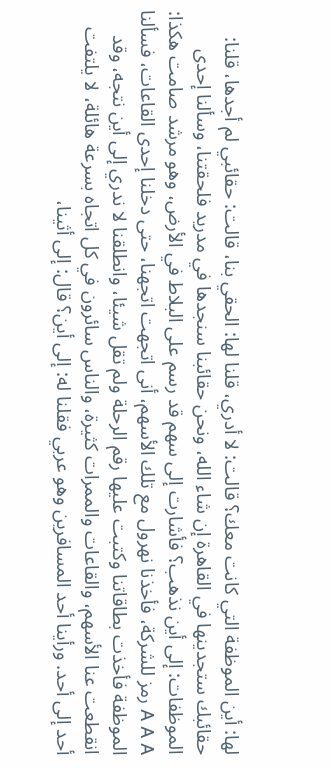لها: أين الموظفة التي كانت معك؟ قالت: لا أدري، قلنا لها: الحقي بنا، قالت: حقائبي لم أجدها، قلنا: حقائبك ستجدينها في القاهرة إن شاء الله، ونحن حقائبنا سنجدها في مدريد فلحقتنا، وسألنا إحدى الموظفات: إلى أين نذهب؟ فأشارت إلى سهم قد رسم على البلاط في الأرض، وهو مرشد صامت هكذا: A A A رمز للشركة، فأخذنا نهرول مع تلك الأسهم، أنى اتجهت اتجهنا، حتى دخلنا إحدى القاعات، فسألنا الموظفة فأخذت بطاقاتنا وكتبت عليها رقم الرحلة ولم تقل شيئا، وانطلقنا لا ندري إلى أين نتجه، وقد انقطعت عنا الأسهم، والقاعات والممرات كثيرة، والناس سائرون في كل اتجاه بسرعة هائلة، لا يلتفت أحد إلى أحد. ورأينا أحد المسافرين وهو عربي فقلنا له: إلى أين؟ قال: إلى أثينا،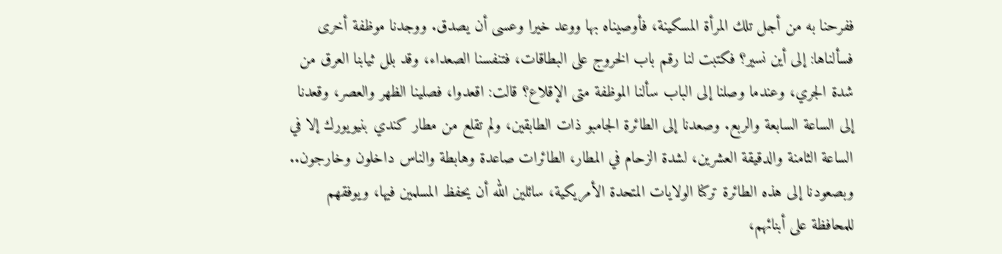ففرحنا به من أجل تلك المرأة المسكينة، فأوصيناه بها ووعد خيرا وعسى أن يصدق. ووجدنا موظفة أخرى فسألناها: إلى أين نسير؟ فكتبت لنا رقم باب الخروج على البطاقات، فتنفسنا الصعداء، وقد بلل ثيابنا العرق من شدة الجري، وعندما وصلنا إلى الباب سألنا الموظفة متى الإقلاع؟ قالت: اقعدوا، فصلينا الظهر والعصر، وقعدنا إلى الساعة السابعة والربع. وصعدنا إلى الطائرة الجامبو ذات الطابقين، ولم تقلع من مطار كندي بنيويورك إلا في الساعة الثامنة والدقيقة العشرين، لشدة الزحام في المطار، الطائرات صاعدة وهابطة والناس داخلون وخارجون.. وبصعودنا إلى هذه الطائرة تركنا الولايات المتحدة الأمريكية، سائلين الله أن يحفظ المسلمين فيها، ويوفقهم للمحافظة على أبنائهم،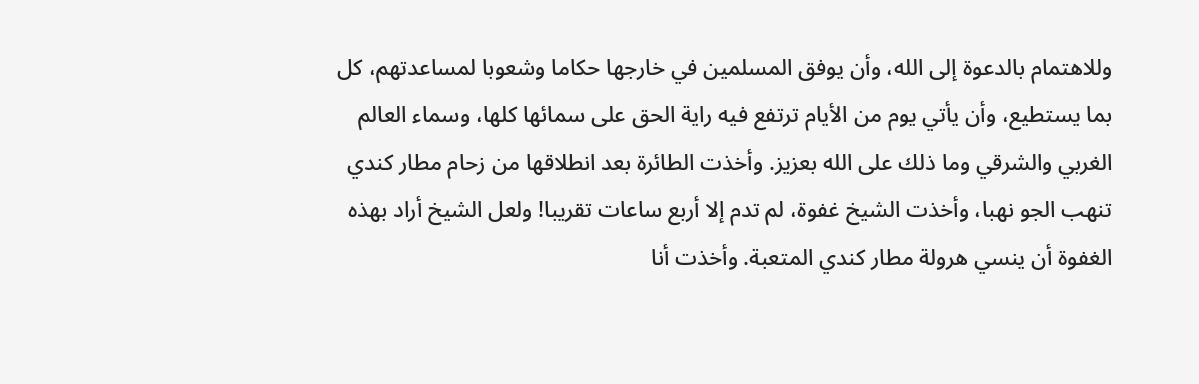وللاهتمام بالدعوة إلى الله، وأن يوفق المسلمين في خارجها حكاما وشعوبا لمساعدتهم، كل بما يستطيع، وأن يأتي يوم من الأيام ترتفع فيه راية الحق على سمائها كلها، وسماء العالم الغربي والشرقي وما ذلك على الله بعزيز. وأخذت الطائرة بعد انطلاقها من زحام مطار كندي تنهب الجو نهبا، وأخذت الشيخ غفوة، لم تدم إلا أربع ساعات تقريبا! ولعل الشيخ أراد بهذه الغفوة أن ينسي هرولة مطار كندي المتعبة. وأخذت أنا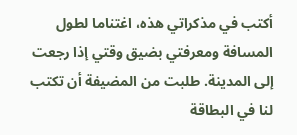أكتب في مذكراتي هذه، اغتناما لطول المسافة ومعرفتي بضيق وقتي إذا رجعت إلى المدينة. طلبت من المضيفة أن تكتب لنا في البطاقة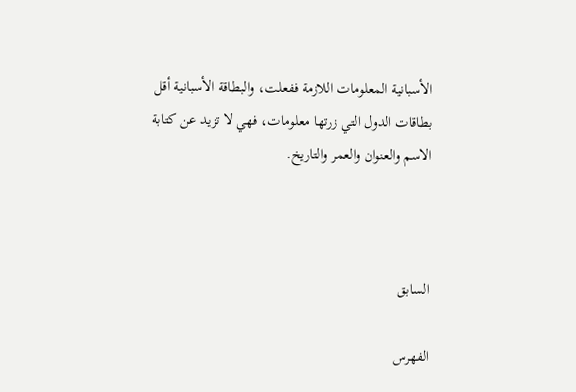الأسبانية المعلومات اللازمة ففعلت، والبطاقة الأسبانية أقل بطاقات الدول التي زرتها معلومات، فهي لا تزيد عن كتابة الاسم والعنوان والعمر والتاريخ.



السابق

الفهرس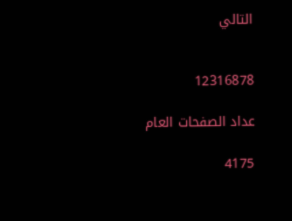التالي


12316878

عداد الصفحات العام

4175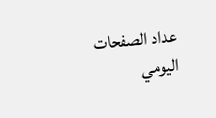عداد الصفحات اليومي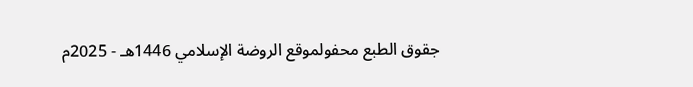جقوق الطبع محفولموقع الروضة الإسلامي 1446هـ - 2025م